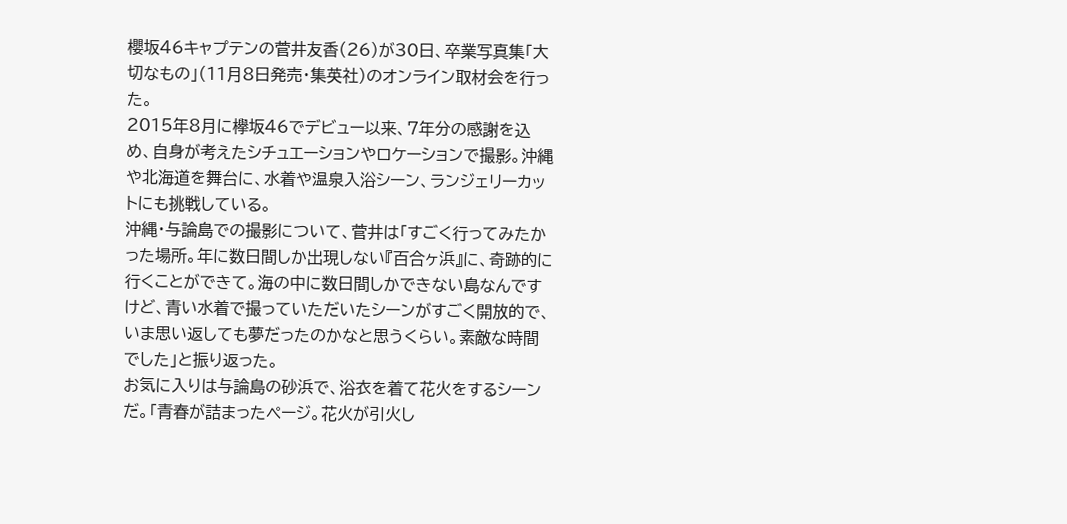櫻坂46キャプテンの菅井友香(26)が30日、卒業写真集「大切なもの」(11月8日発売・集英社)のオンライン取材会を行った。
2015年8月に欅坂46でデビュー以来、7年分の感謝を込め、自身が考えたシチュエーションやロケーションで撮影。沖縄や北海道を舞台に、水着や温泉入浴シーン、ランジェリーカットにも挑戦している。
沖縄・与論島での撮影について、菅井は「すごく行ってみたかった場所。年に数日間しか出現しない『百合ヶ浜』に、奇跡的に行くことができて。海の中に数日間しかできない島なんですけど、青い水着で撮っていただいたシーンがすごく開放的で、いま思い返しても夢だったのかなと思うくらい。素敵な時間でした」と振り返った。
お気に入りは与論島の砂浜で、浴衣を着て花火をするシーンだ。「青春が詰まったページ。花火が引火し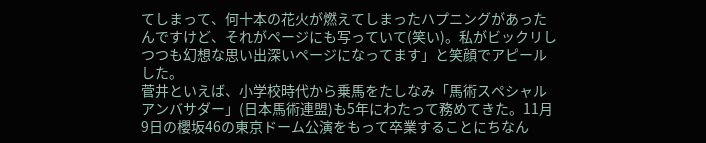てしまって、何十本の花火が燃えてしまったハプニングがあったんですけど、それがページにも写っていて(笑い)。私がビックリしつつも幻想な思い出深いページになってます」と笑顔でアピールした。
菅井といえば、小学校時代から乗馬をたしなみ「馬術スペシャルアンバサダー」(日本馬術連盟)も5年にわたって務めてきた。11月9日の櫻坂46の東京ドーム公演をもって卒業することにちなん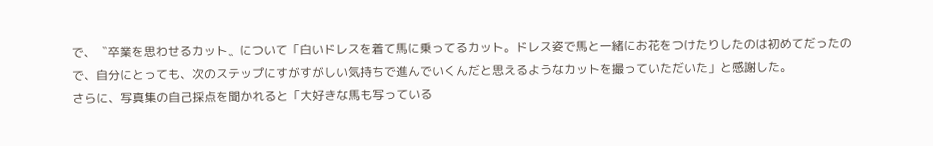で、〝卒業を思わせるカット〟について「白いドレスを着て馬に乗ってるカット。ドレス姿で馬と一緒にお花をつけたりしたのは初めてだったので、自分にとっても、次のステップにすがすがしい気持ちで進んでいくんだと思えるようなカットを撮っていただいた」と感謝した。
さらに、写真集の自己採点を聞かれると「大好きな馬も写っている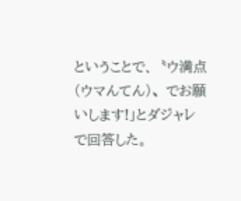ということで、〝ウ満点(ウマんてん)〟でお願いします!」とダジャレで回答した。